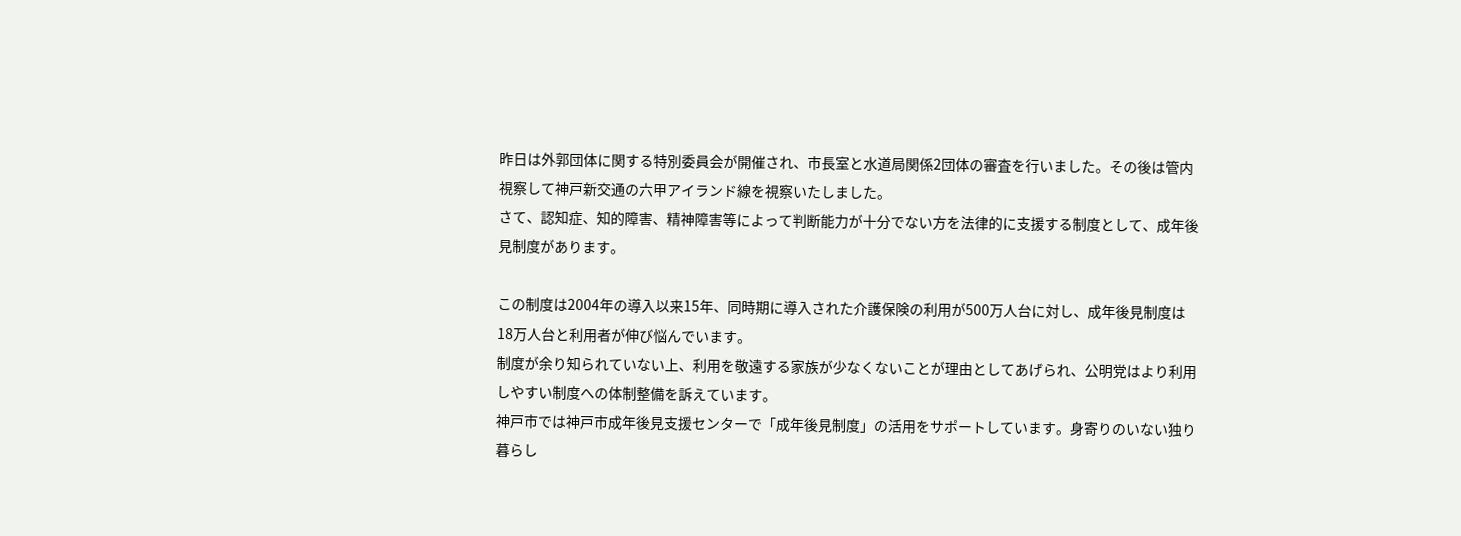昨日は外郭団体に関する特別委員会が開催され、市長室と水道局関係2団体の審査を行いました。その後は管内視察して神戸新交通の六甲アイランド線を視察いたしました。
さて、認知症、知的障害、精神障害等によって判断能力が十分でない方を法律的に支援する制度として、成年後見制度があります。

この制度は2004年の導入以来15年、同時期に導入された介護保険の利用が500万人台に対し、成年後見制度は18万人台と利用者が伸び悩んでいます。
制度が余り知られていない上、利用を敬遠する家族が少なくないことが理由としてあげられ、公明党はより利用しやすい制度への体制整備を訴えています。
神戸市では神戸市成年後見支援センターで「成年後見制度」の活用をサポートしています。身寄りのいない独り暮らし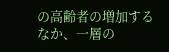の高齢者の増加するなか、一層の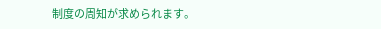制度の周知が求められます。